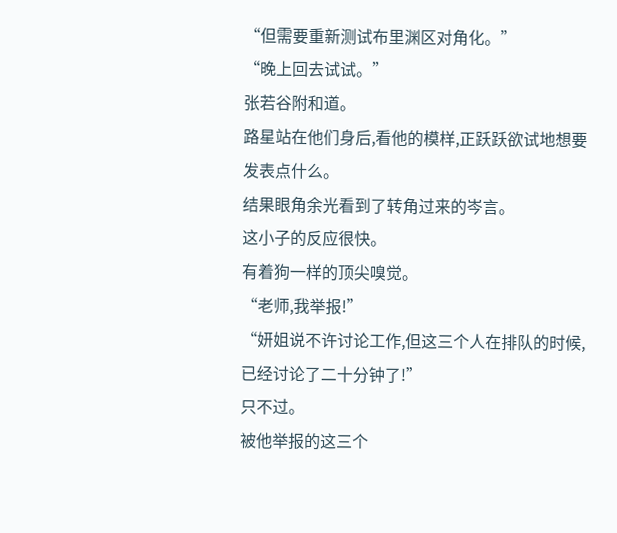“但需要重新测试布里渊区对角化。”
“晚上回去试试。”
张若谷附和道。
路星站在他们身后,看他的模样,正跃跃欲试地想要发表点什么。
结果眼角余光看到了转角过来的岑言。
这小子的反应很快。
有着狗一样的顶尖嗅觉。
“老师,我举报!”
“妍姐说不许讨论工作,但这三个人在排队的时候,已经讨论了二十分钟了!”
只不过。
被他举报的这三个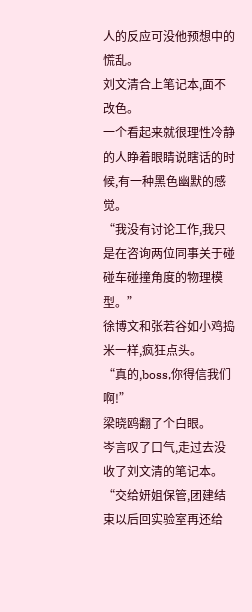人的反应可没他预想中的慌乱。
刘文清合上笔记本,面不改色。
一个看起来就很理性冷静的人睁着眼睛说瞎话的时候,有一种黑色幽默的感觉。
“我没有讨论工作,我只是在咨询两位同事关于碰碰车碰撞角度的物理模型。”
徐博文和张若谷如小鸡捣米一样,疯狂点头。
“真的,boss,你得信我们啊!”
梁晓鸥翻了个白眼。
岑言叹了口气,走过去没收了刘文清的笔记本。
“交给妍姐保管,团建结束以后回实验室再还给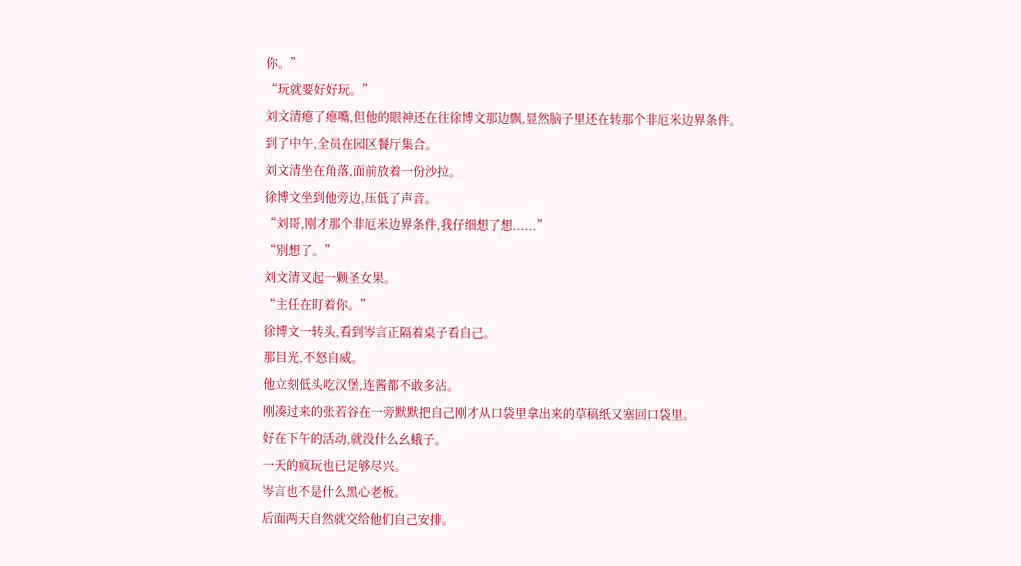你。”
“玩就要好好玩。”
刘文清瘪了瘪嘴,但他的眼神还在往徐博文那边飘,显然脑子里还在转那个非厄米边界条件。
到了中午,全员在园区餐厅集合。
刘文清坐在角落,面前放着一份沙拉。
徐博文坐到他旁边,压低了声音。
“刘哥,刚才那个非厄米边界条件,我仔细想了想......”
“别想了。”
刘文清叉起一颗圣女果。
“主任在盯着你。”
徐博文一转头,看到岑言正隔着桌子看自己。
那目光,不怒自威。
他立刻低头吃汉堡,连酱都不敢多沾。
刚凑过来的张若谷在一旁默默把自己刚才从口袋里拿出来的草稿纸又塞回口袋里。
好在下午的活动,就没什么幺蛾子。
一天的疯玩也已足够尽兴。
岑言也不是什么黑心老板。
后面两天自然就交给他们自己安排。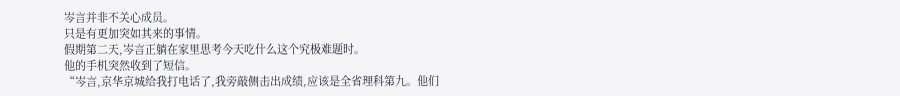岑言并非不关心成员。
只是有更加突如其来的事情。
假期第二天,岑言正躺在家里思考今天吃什么这个究极难题时。
他的手机突然收到了短信。
“岑言,京华京城给我打电话了,我旁敲侧击出成绩,应该是全省理科第九。他们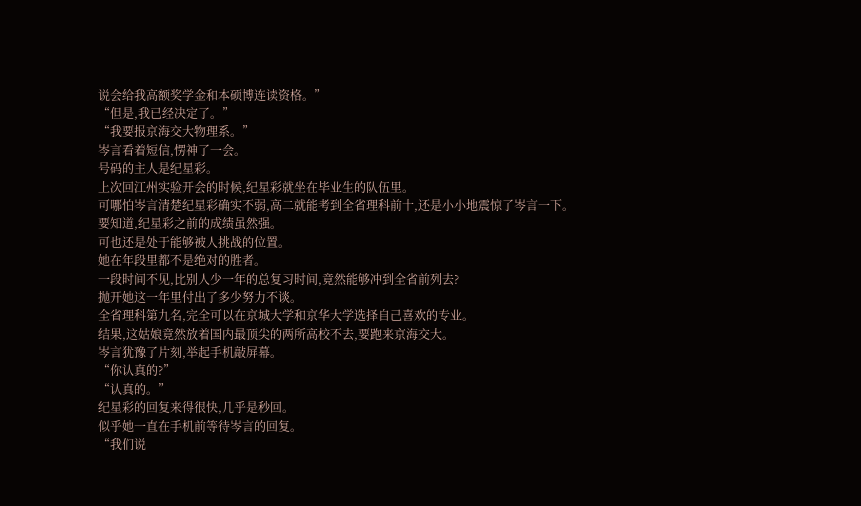说会给我高额奖学金和本硕博连读资格。”
“但是,我已经决定了。”
“我要报京海交大物理系。”
岑言看着短信,愣神了一会。
号码的主人是纪星彩。
上次回江州实验开会的时候,纪星彩就坐在毕业生的队伍里。
可哪怕岑言清楚纪星彩确实不弱,高二就能考到全省理科前十,还是小小地震惊了岑言一下。
要知道,纪星彩之前的成绩虽然强。
可也还是处于能够被人挑战的位置。
她在年段里都不是绝对的胜者。
一段时间不见,比别人少一年的总复习时间,竟然能够冲到全省前列去?
抛开她这一年里付出了多少努力不谈。
全省理科第九名,完全可以在京城大学和京华大学选择自己喜欢的专业。
结果,这姑娘竟然放着国内最顶尖的两所高校不去,要跑来京海交大。
岑言犹豫了片刻,举起手机敲屏幕。
“你认真的?”
“认真的。”
纪星彩的回复来得很快,几乎是秒回。
似乎她一直在手机前等待岑言的回复。
“我们说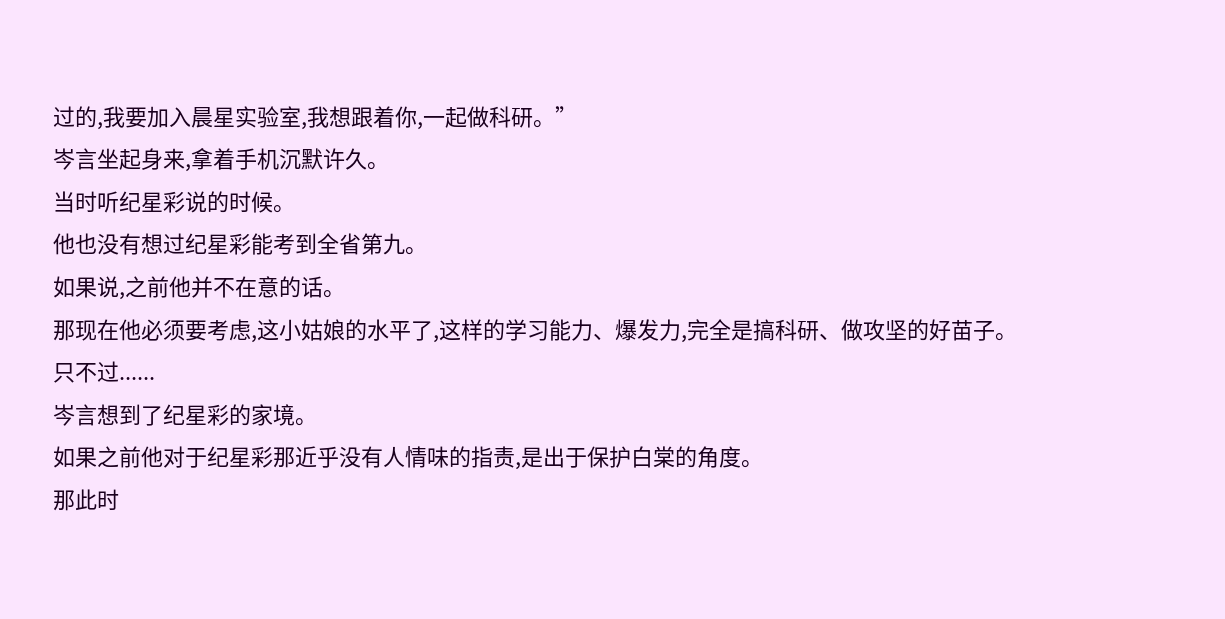过的,我要加入晨星实验室,我想跟着你,一起做科研。”
岑言坐起身来,拿着手机沉默许久。
当时听纪星彩说的时候。
他也没有想过纪星彩能考到全省第九。
如果说,之前他并不在意的话。
那现在他必须要考虑,这小姑娘的水平了,这样的学习能力、爆发力,完全是搞科研、做攻坚的好苗子。
只不过......
岑言想到了纪星彩的家境。
如果之前他对于纪星彩那近乎没有人情味的指责,是出于保护白棠的角度。
那此时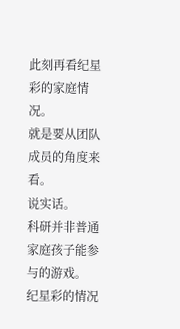此刻再看纪星彩的家庭情况。
就是要从团队成员的角度来看。
说实话。
科研并非普通家庭孩子能参与的游戏。
纪星彩的情况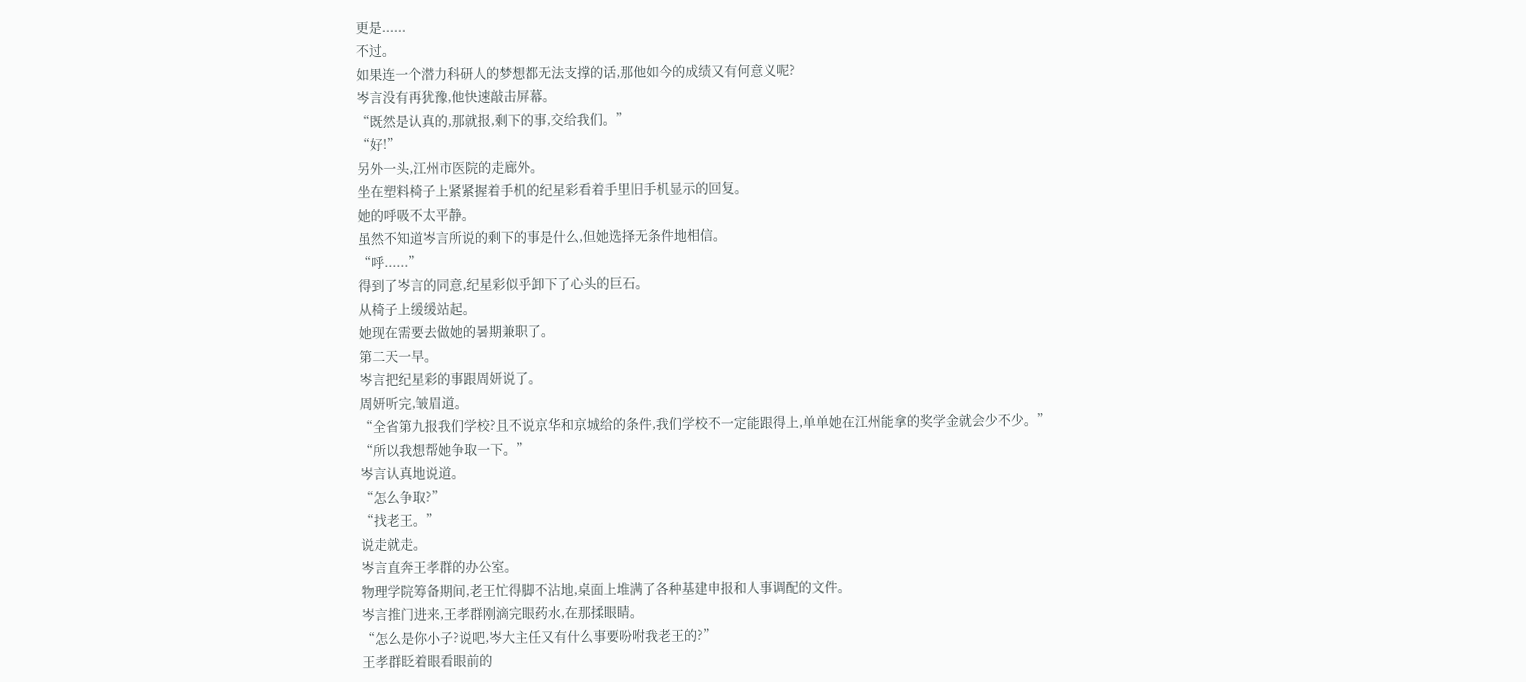更是......
不过。
如果连一个潜力科研人的梦想都无法支撑的话,那他如今的成绩又有何意义呢?
岑言没有再犹豫,他快速敲击屏幕。
“既然是认真的,那就报,剩下的事,交给我们。”
“好!”
另外一头,江州市医院的走廊外。
坐在塑料椅子上紧紧握着手机的纪星彩看着手里旧手机显示的回复。
她的呼吸不太平静。
虽然不知道岑言所说的剩下的事是什么,但她选择无条件地相信。
“呼......”
得到了岑言的同意,纪星彩似乎卸下了心头的巨石。
从椅子上缓缓站起。
她现在需要去做她的暑期兼职了。
第二天一早。
岑言把纪星彩的事跟周妍说了。
周妍听完,皱眉道。
“全省第九报我们学校?且不说京华和京城给的条件,我们学校不一定能跟得上,单单她在江州能拿的奖学金就会少不少。”
“所以我想帮她争取一下。”
岑言认真地说道。
“怎么争取?”
“找老王。”
说走就走。
岑言直奔王孝群的办公室。
物理学院筹备期间,老王忙得脚不沾地,桌面上堆满了各种基建申报和人事调配的文件。
岑言推门进来,王孝群刚滴完眼药水,在那揉眼睛。
“怎么是你小子?说吧,岑大主任又有什么事要吩咐我老王的?”
王孝群眨着眼看眼前的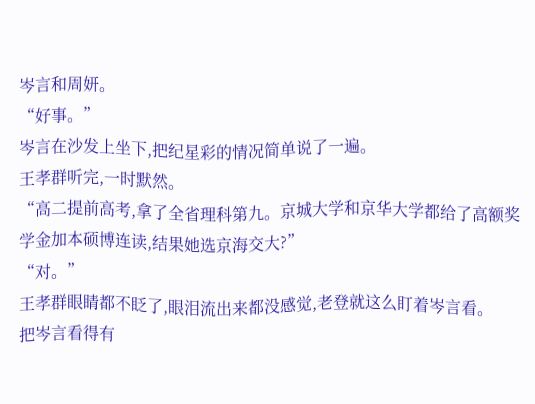岑言和周妍。
“好事。”
岑言在沙发上坐下,把纪星彩的情况简单说了一遍。
王孝群听完,一时默然。
“高二提前高考,拿了全省理科第九。京城大学和京华大学都给了高额奖学金加本硕博连读,结果她选京海交大?”
“对。”
王孝群眼睛都不眨了,眼泪流出来都没感觉,老登就这么盯着岑言看。
把岑言看得有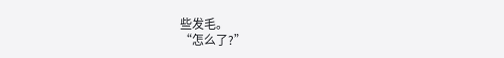些发毛。
“怎么了?”